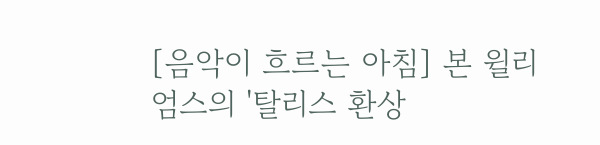[음악이 흐르는 아침] 본 윌리엄스의 '탈리스 환상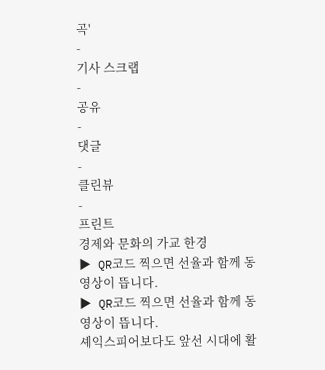곡'
-
기사 스크랩
-
공유
-
댓글
-
클린뷰
-
프린트
경제와 문화의 가교 한경
▶ QR코드 찍으면 선율과 함께 동영상이 뜹니다.
▶ QR코드 찍으면 선율과 함께 동영상이 뜹니다.
셰익스피어보다도 앞선 시대에 활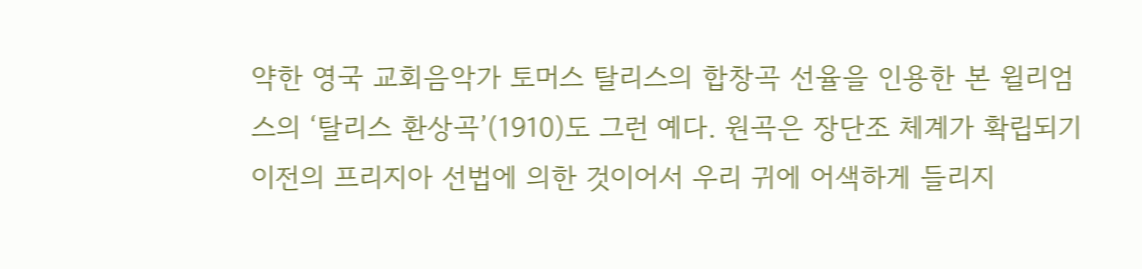약한 영국 교회음악가 토머스 탈리스의 합창곡 선율을 인용한 본 윌리엄스의 ‘탈리스 환상곡’(1910)도 그런 예다. 원곡은 장단조 체계가 확립되기 이전의 프리지아 선법에 의한 것이어서 우리 귀에 어색하게 들리지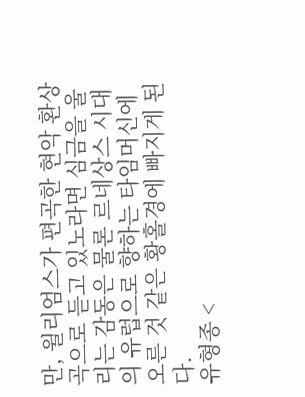만, 윌리엄스가 편곡한 현악 환상곡으로 듣고 있노라면 심금을 울리는 감동은 물론 르네상스 시대의 유럽으로 향하는 타임머신에 오른 것 같은 황홀경에 빠지게 된다.
유형종 <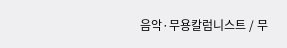음악·무용칼럼니스트 / 무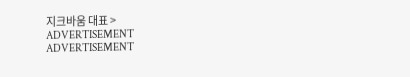지크바움 대표 >
ADVERTISEMENT
ADVERTISEMENT